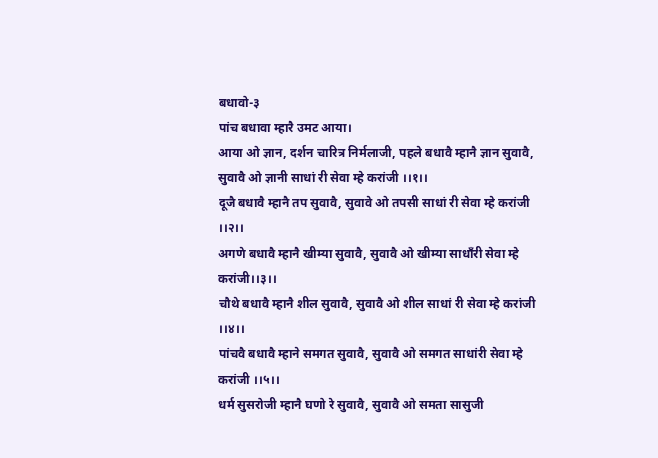बधावो-३
पांच बधावा म्हारै उमट आया।
आया ओ ज्ञान, दर्शन चारित्र निर्मलाजी, पहले बधावै म्हानै ज्ञान सुवावै, सुवावै ओ ज्ञानी साधां री सेवा म्हे करांजी ।।१।।
दूजै बधावै म्हानै तप सुवावै, सुवावे ओ तपसी साधां री सेवा म्हे करांजी ।।२।।
अगणे बधावै म्हानै खीम्या सुवावै, सुवावै ओ खीम्या साधाँरी सेवा म्हे करांजी।।३।।
चौथे बधावै म्हानै शील सुवावै, सुवावै ओ शील साधां री सेवा म्हे करांजी ।।४।।
पांचवै बधावै म्हाने समगत सुवावै, सुवावै ओ समगत साधांरी सेवा म्हे करांजी ।।५।।
धर्म सुसरोजी म्हानै घणो रे सुवावै, सुवावै ओ समता सासुजी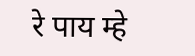रे पाय म्हे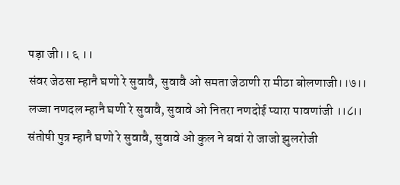पड़ा जी।। ६ ।।
संवर जेठसा म्हानै घणो रे सुवावै, सुवावै ओ समता जेठाणी रा मीठा बोलणाजी।।७।।
लज्जा नणदल म्हानै घणी रे सुवावै, सुवावे ओ नितरा नणदोई प्यारा पावणांजी ।।८।।
संतोषी पुत्र म्हानै घणो रे सुवावै, सुवावे ओ कुल ने बवां रो जाजो झुलरोजी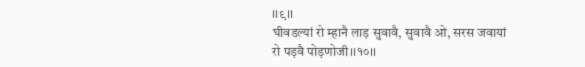।।९।।
घीवडल्यां रो म्हानै लाड़ सुवावै, सुवावै ओ, सरस जवायां रो पड़वै पोड़णोजी।।१०।।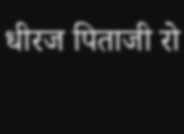धीरज पिताजी रो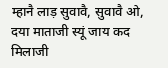म्हानै लाड़ सुवावै, सुवावै ओ, दया माताजी स्यूं जाय कद मिलाजी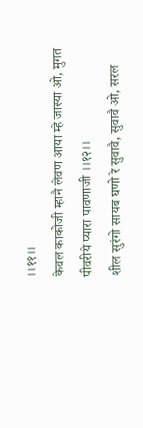।।११।।
केवल काकोजी म्हानै लेवण आया म्हे जास्या ओ, मुगत पीवरीये प्यारा पावणाजी ।।१२।।
शील सुरंगो सायब घणो रे सुवावै, सुवावै ओ, सरल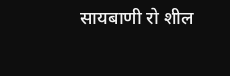सायबाणी रो शील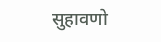सुहावणो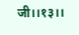जी।।१३।।